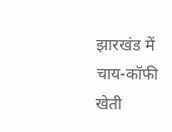झारखंड में चाय-कॉफी खेती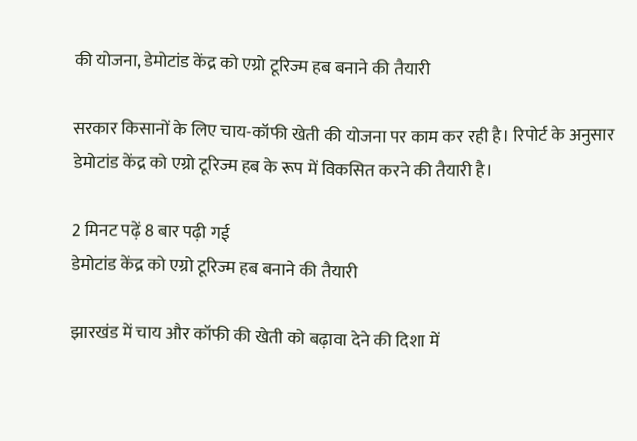की योजना, डेमोटांड केंद्र को एग्रो टूरिज्म हब बनाने की तैयारी

सरकार किसानों के लिए चाय-कॉफी खेती की योजना पर काम कर रही है। रिपोर्ट के अनुसार डेमोटांड केंद्र को एग्रो टूरिज्म हब के रूप में विकसित करने की तैयारी है।

2 मिनट पढ़ें 8 बार पढ़ी गई
डेमोटांड केंद्र को एग्रो टूरिज्म हब बनाने की तैयारी

झारखंड में चाय और कॉफी की खेती को बढ़ावा देने की दिशा में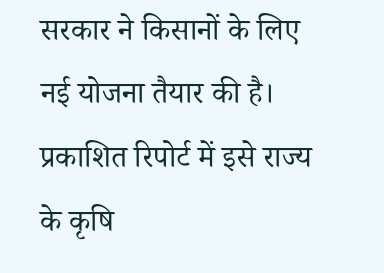सरकार ने किसानों के लिए नई योजना तैयार की है। प्रकाशित रिपोर्ट में इसे राज्य के कृषि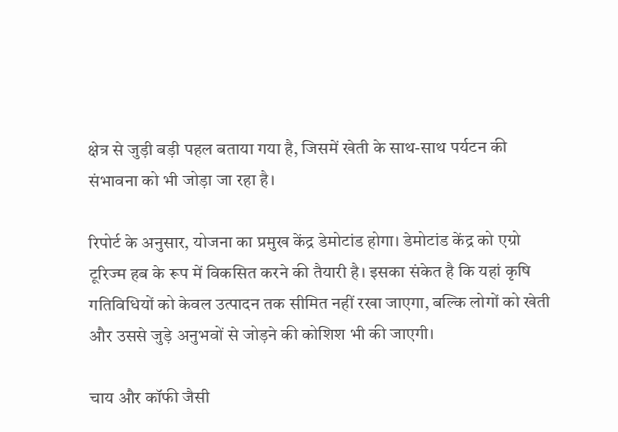क्षेत्र से जुड़ी बड़ी पहल बताया गया है, जिसमें खेती के साथ-साथ पर्यटन की संभावना को भी जोड़ा जा रहा है।

रिपोर्ट के अनुसार, योजना का प्रमुख केंद्र डेमोटांड होगा। डेमोटांड केंद्र को एग्रो टूरिज्म हब के रूप में विकसित करने की तैयारी है। इसका संकेत है कि यहां कृषि गतिविधियों को केवल उत्पादन तक सीमित नहीं रखा जाएगा, बल्कि लोगों को खेती और उससे जुड़े अनुभवों से जोड़ने की कोशिश भी की जाएगी।

चाय और कॉफी जैसी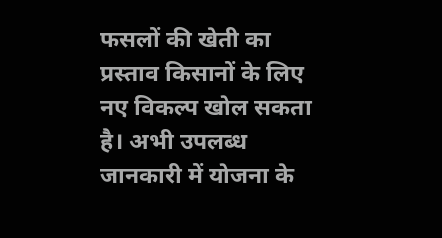फसलों की खेती का प्रस्ताव किसानों के लिए नए विकल्प खोल सकता है। अभी उपलब्ध जानकारी में योजना के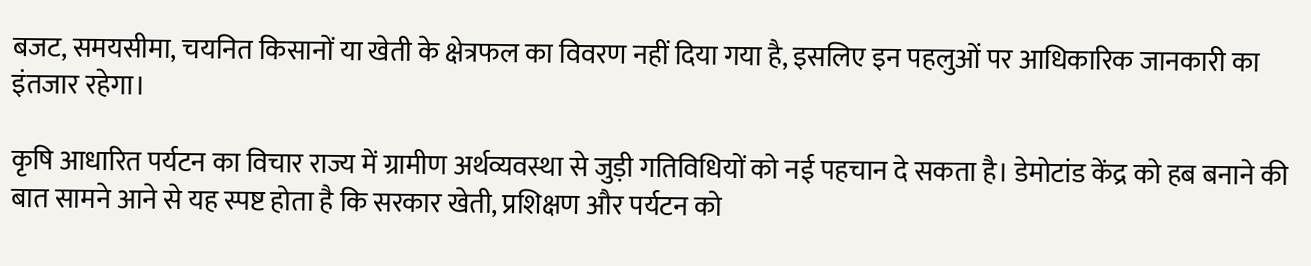बजट, समयसीमा, चयनित किसानों या खेती के क्षेत्रफल का विवरण नहीं दिया गया है, इसलिए इन पहलुओं पर आधिकारिक जानकारी का इंतजार रहेगा।

कृषि आधारित पर्यटन का विचार राज्य में ग्रामीण अर्थव्यवस्था से जुड़ी गतिविधियों को नई पहचान दे सकता है। डेमोटांड केंद्र को हब बनाने की बात सामने आने से यह स्पष्ट होता है कि सरकार खेती, प्रशिक्षण और पर्यटन को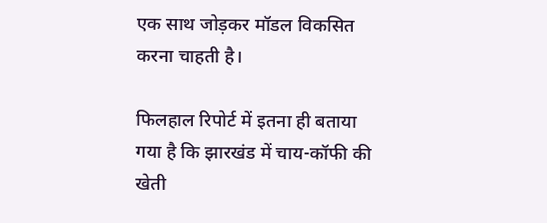एक साथ जोड़कर मॉडल विकसित करना चाहती है।

फिलहाल रिपोर्ट में इतना ही बताया गया है कि झारखंड में चाय-कॉफी की खेती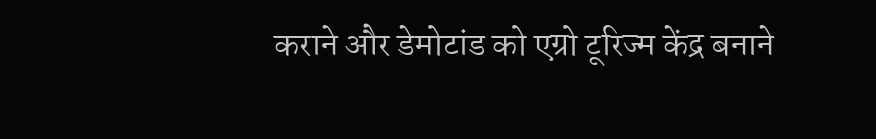कराने और डेमोटांड को एग्रो टूरिज्म केंद्र बनाने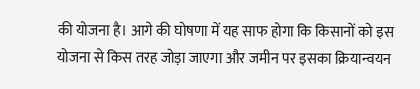की योजना है। आगे की घोषणा में यह साफ होगा कि किसानों को इस योजना से किस तरह जोड़ा जाएगा और जमीन पर इसका क्रियान्वयन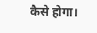कैसे होगा।